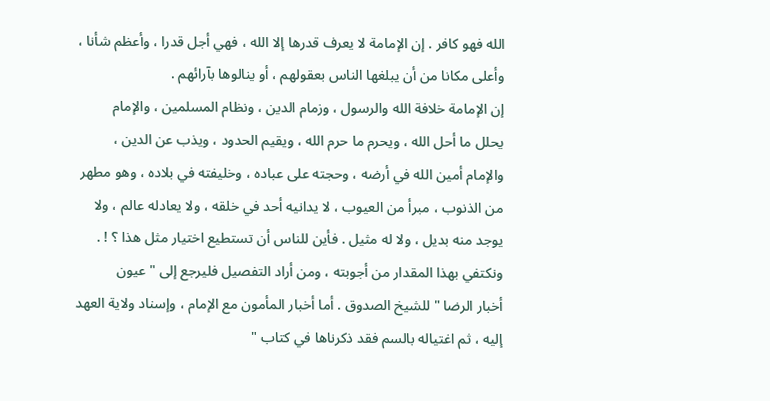الله فهو كافر . إن الإمامة لا يعرف قدرها إلا الله ، فهي أجل قدرا ، وأعظم شأنا ،
وأعلى مكانا من أن يبلغها الناس بعقولهم ، أو ينالوها بآرائهم .
إن الإمامة خلافة الله والرسول ، وزمام الدين ، ونظام المسلمين ، والإمام
يحلل ما أحل الله ، ويحرم ما حرم الله ، ويقيم الحدود ، ويذب عن الدين ،
والإمام أمين الله في أرضه ، وحجته على عباده ، وخليفته في بلاده ، وهو مطهر
من الذنوب ، مبرأ من العيوب ، لا يدانيه أحد في خلقه ، ولا يعادله عالم ، ولا
يوجد منه بديل ، ولا له مثيل . فأين للناس أن تستطيع اختيار مثل هذا ؟ ! .
ونكتفي بهذا المقدار من أجوبته ، ومن أراد التفصيل فليرجع إلى " عيون
أخبار الرضا " للشيخ الصدوق . أما أخبار المأمون مع الإمام ، وإسناد ولاية العهد
إليه ، ثم اغتياله بالسم فقد ذكرناها في كتاب "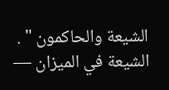الشيعة والحاكمون " .
الشيعة في الميزان —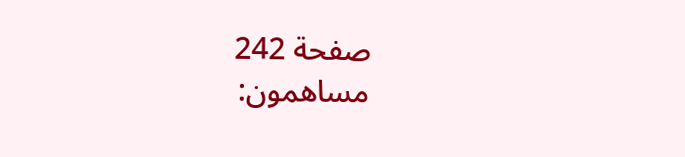صفحة 242
مساهمون: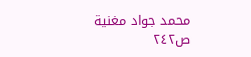محمد جواد مغنية
ص٢٤٢